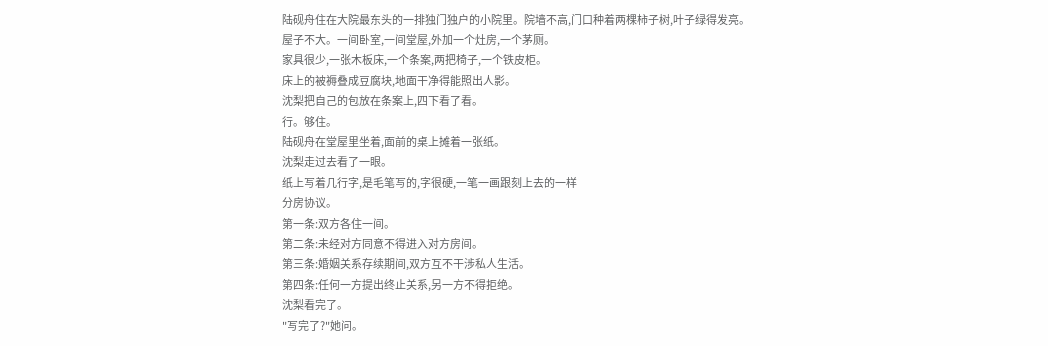陆砚舟住在大院最东头的一排独门独户的小院里。院墙不高,门口种着两棵柿子树,叶子绿得发亮。
屋子不大。一间卧室,一间堂屋,外加一个灶房,一个茅厕。
家具很少,一张木板床,一个条案,两把椅子,一个铁皮柜。
床上的被褥叠成豆腐块,地面干净得能照出人影。
沈梨把自己的包放在条案上,四下看了看。
行。够住。
陆砚舟在堂屋里坐着,面前的桌上摊着一张纸。
沈梨走过去看了一眼。
纸上写着几行字,是毛笔写的,字很硬,一笔一画跟刻上去的一样
分房协议。
第一条:双方各住一间。
第二条:未经对方同意不得进入对方房间。
第三条:婚姻关系存续期间,双方互不干涉私人生活。
第四条:任何一方提出终止关系,另一方不得拒绝。
沈梨看完了。
"写完了?"她问。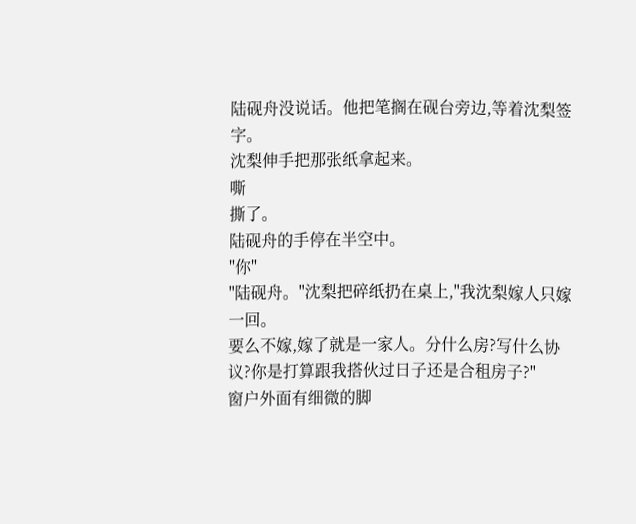陆砚舟没说话。他把笔搁在砚台旁边,等着沈梨签字。
沈梨伸手把那张纸拿起来。
嘶
撕了。
陆砚舟的手停在半空中。
"你"
"陆砚舟。"沈梨把碎纸扔在桌上,"我沈梨嫁人只嫁一回。
要么不嫁,嫁了就是一家人。分什么房?写什么协议?你是打算跟我搭伙过日子还是合租房子?"
窗户外面有细微的脚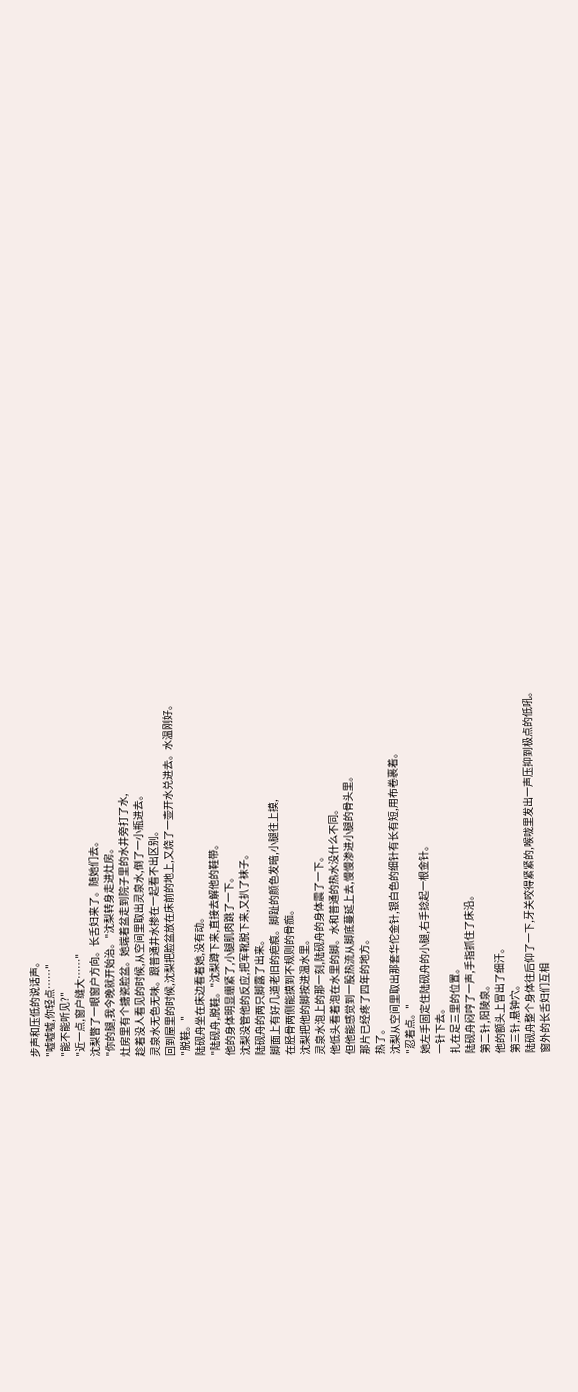步声和压低的说话声。
"嘘嘘嘘,你轻点……"
"能不能听见?"
"近一点,窗户缝大……"
沈梨瞥了一眼窗户方向。长舌妇来了。随她们去。
"你的腿,我今晚就开始治。"沈梨转身走进灶房。
灶房里有个搪瓷脸盆。她端着盆走到院子里的水井旁打了水,
趁着没人看见的时候,从空间里取出灵泉水,倒了一小瓶进去。
灵泉水无色无味。跟普通井水掺在一起看不出区别。
回到屋里的时候,沈梨把脸盆放在床前的地上,又烧了一壶开水兑进去。水温刚好。
"脱鞋。"
陆砚舟坐在床边看着她,没有动。
"陆砚舟,脱鞋。"沈梨蹲下来,直接去解他的鞋带。
他的身体明显绷紧了,小腿肌肉跳了一下。
沈梨没管他的反应,把军靴脱下来,又扒了袜子。
陆砚舟的两只脚露了出来。
脚面上有好几道老旧的疤痕。脚趾的颜色发暗,小腿往上摸,
在胫骨两侧能摸到不规则的骨痂。
沈梨把他的脚按进温水里。
灵泉水泡上的那一刻,陆砚舟的身体震了一下。
他低头看着泡在水里的脚。水和普通的热水没什么不同。
但他能感觉到一股热流从脚底蔓延上去,慢慢渗进小腿的骨头里。
那片已经疼了四年的地方。
热了。
沈梨从空间里取出那套华佗金针,银白色的细针有长有短,用布卷裹着。
"忍着点。"
她左手固定住陆砚舟的小腿,右手捻起一根金针。
一针下去。
扎在足三里的位置。
陆砚舟闷哼了一声,手指抓住了床沿。
第二针,阳陵泉。
他的额头上冒出了细汗。
第三针,悬钟穴。
陆砚舟整个身体往后仰了一下,牙关咬得紧紧的,喉咙里发出一声压抑到极点的低吼。
窗外的长舌妇们互相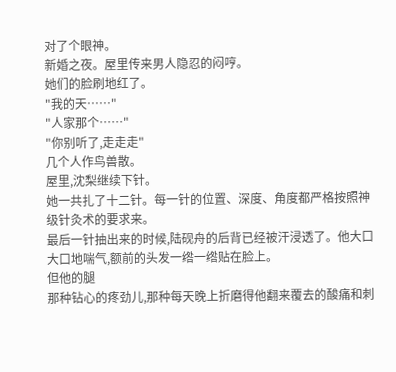对了个眼神。
新婚之夜。屋里传来男人隐忍的闷哼。
她们的脸刷地红了。
"我的天……"
"人家那个……"
"你别听了,走走走"
几个人作鸟兽散。
屋里,沈梨继续下针。
她一共扎了十二针。每一针的位置、深度、角度都严格按照神级针灸术的要求来。
最后一针抽出来的时候,陆砚舟的后背已经被汗浸透了。他大口大口地喘气,额前的头发一绺一绺贴在脸上。
但他的腿
那种钻心的疼劲儿,那种每天晚上折磨得他翻来覆去的酸痛和刺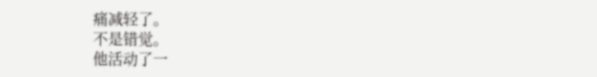痛减轻了。
不是错觉。
他活动了一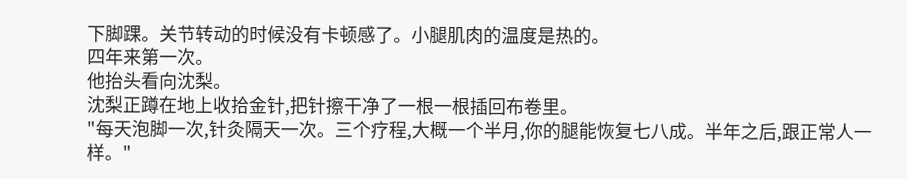下脚踝。关节转动的时候没有卡顿感了。小腿肌肉的温度是热的。
四年来第一次。
他抬头看向沈梨。
沈梨正蹲在地上收拾金针,把针擦干净了一根一根插回布卷里。
"每天泡脚一次,针灸隔天一次。三个疗程,大概一个半月,你的腿能恢复七八成。半年之后,跟正常人一样。"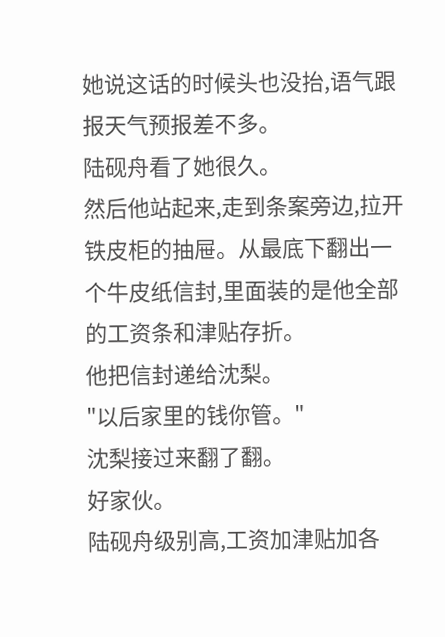她说这话的时候头也没抬,语气跟报天气预报差不多。
陆砚舟看了她很久。
然后他站起来,走到条案旁边,拉开铁皮柜的抽屉。从最底下翻出一个牛皮纸信封,里面装的是他全部的工资条和津贴存折。
他把信封递给沈梨。
"以后家里的钱你管。"
沈梨接过来翻了翻。
好家伙。
陆砚舟级别高,工资加津贴加各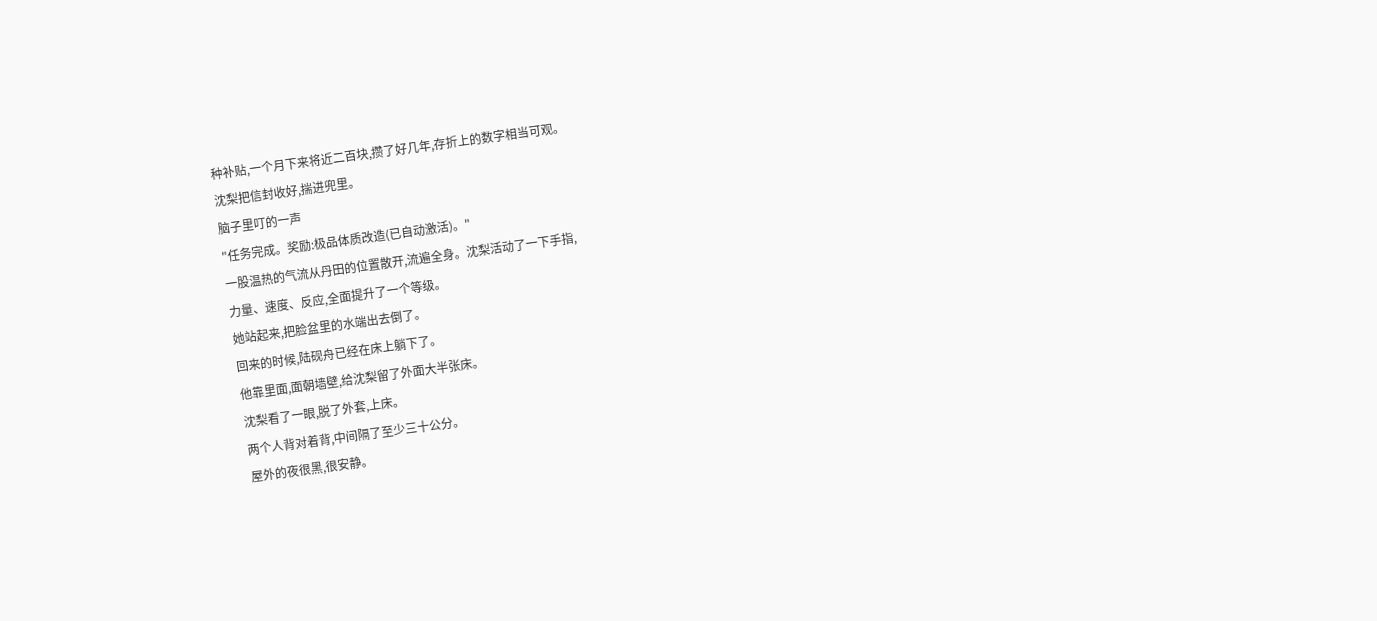种补贴,一个月下来将近二百块,攒了好几年,存折上的数字相当可观。
沈梨把信封收好,揣进兜里。
脑子里叮的一声
"任务完成。奖励:极品体质改造(已自动激活)。"
一股温热的气流从丹田的位置散开,流遍全身。沈梨活动了一下手指,
力量、速度、反应,全面提升了一个等级。
她站起来,把脸盆里的水端出去倒了。
回来的时候,陆砚舟已经在床上躺下了。
他靠里面,面朝墙壁,给沈梨留了外面大半张床。
沈梨看了一眼,脱了外套,上床。
两个人背对着背,中间隔了至少三十公分。
屋外的夜很黑,很安静。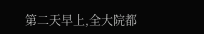第二天早上,全大院都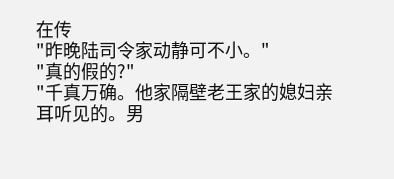在传
"昨晚陆司令家动静可不小。"
"真的假的?"
"千真万确。他家隔壁老王家的媳妇亲耳听见的。男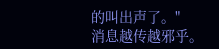的叫出声了。"
消息越传越邪乎。